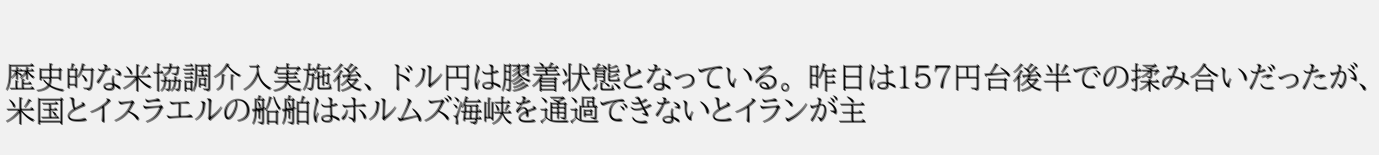歴史的な米協調介入実施後、 ドル円は膠着状態となっている。 昨日は157円台後半での揉み合いだったが、 米国とイスラエルの船舶はホルムズ海峡を通過できないとイランが主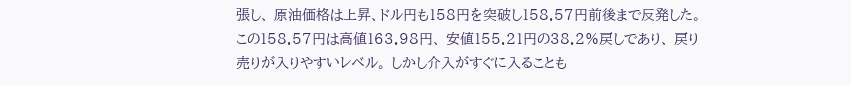張し、 原油価格は上昇、ドル円も158円を突破し158.57円前後まで反発した。
この158.57円は高値163.98円、 安値155.21円の38.2%戻しであり、 戻り売りが入りやすいレベル。 しかし介入がすぐに入ることも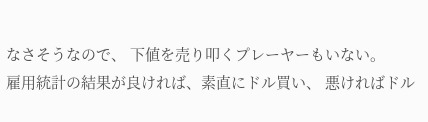なさそうなので、 下値を売り叩くプレーヤーもいない。
雇用統計の結果が良ければ、素直にドル買い、 悪ければドル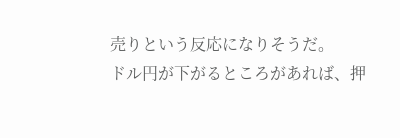売りという反応になりそうだ。
ドル円が下がるところがあれば、押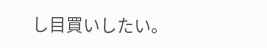し目買いしたい。